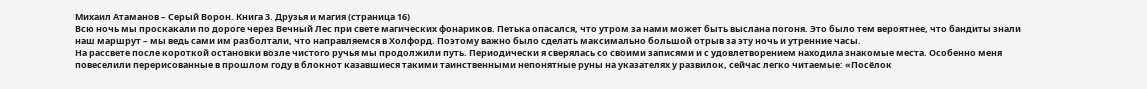Михаил Атаманов – Серый Ворон. Книга 3. Друзья и магия (страница 16)
Всю ночь мы проскакали по дороге через Вечный Лес при свете магических фонариков. Петька опасался, что утром за нами может быть выслана погоня. Это было тем вероятнее, что бандиты знали наш маршрут – мы ведь сами им разболтали, что направляемся в Холфорд. Поэтому важно было сделать максимально большой отрыв за эту ночь и утренние часы.
На рассвете после короткой остановки возле чистого ручья мы продолжили путь. Периодически я сверялась со своими записями и с удовлетворением находила знакомые места. Особенно меня повеселили перерисованные в прошлом году в блокнот казавшиеся такими таинственными непонятные руны на указателях у развилок, сейчас легко читаемые: «Посёлок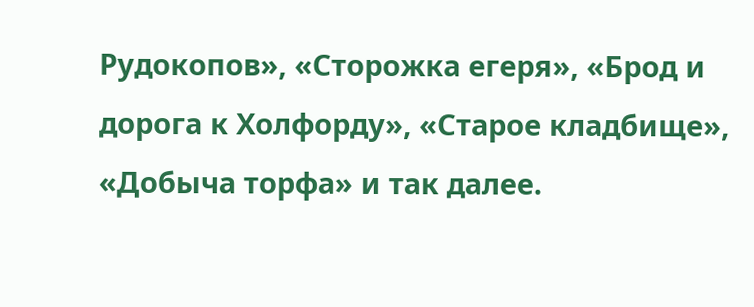Рудокопов», «Сторожка егеря», «Брод и дорога к Холфорду», «Старое кладбище», «Добыча торфа» и так далее.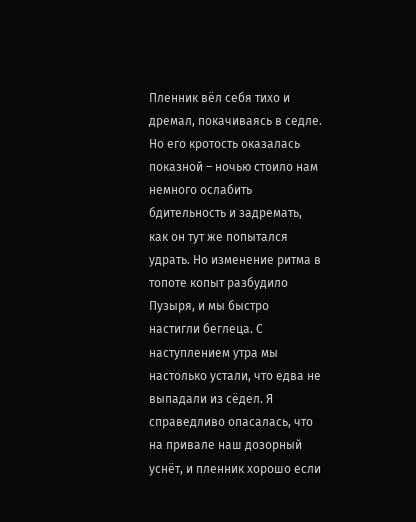Пленник вёл себя тихо и дремал, покачиваясь в седле. Но его кротость оказалась показной – ночью стоило нам немного ослабить бдительность и задремать, как он тут же попытался удрать. Но изменение ритма в топоте копыт разбудило Пузыря, и мы быстро настигли беглеца. С наступлением утра мы настолько устали, что едва не выпадали из сёдел. Я справедливо опасалась, что на привале наш дозорный уснёт, и пленник хорошо если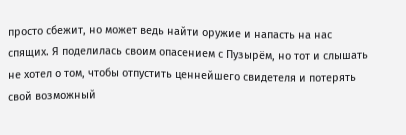просто сбежит, но может ведь найти оружие и напасть на нас спящих. Я поделилась своим опасением с Пузырём, но тот и слышать не хотел о том, чтобы отпустить ценнейшего свидетеля и потерять свой возможный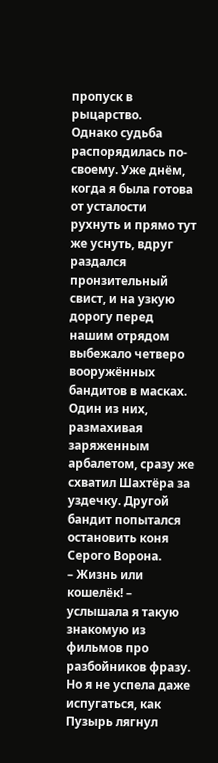пропуск в рыцарство.
Однако судьба распорядилась по-своему. Уже днём, когда я была готова от усталости рухнуть и прямо тут же уснуть, вдруг раздался пронзительный свист, и на узкую дорогу перед нашим отрядом выбежало четверо вооружённых бандитов в масках. Один из них, размахивая заряженным арбалетом, сразу же схватил Шахтёра за уздечку. Другой бандит попытался остановить коня Серого Ворона.
– Жизнь или кошелёк! – услышала я такую знакомую из фильмов про разбойников фразу.
Но я не успела даже испугаться, как Пузырь лягнул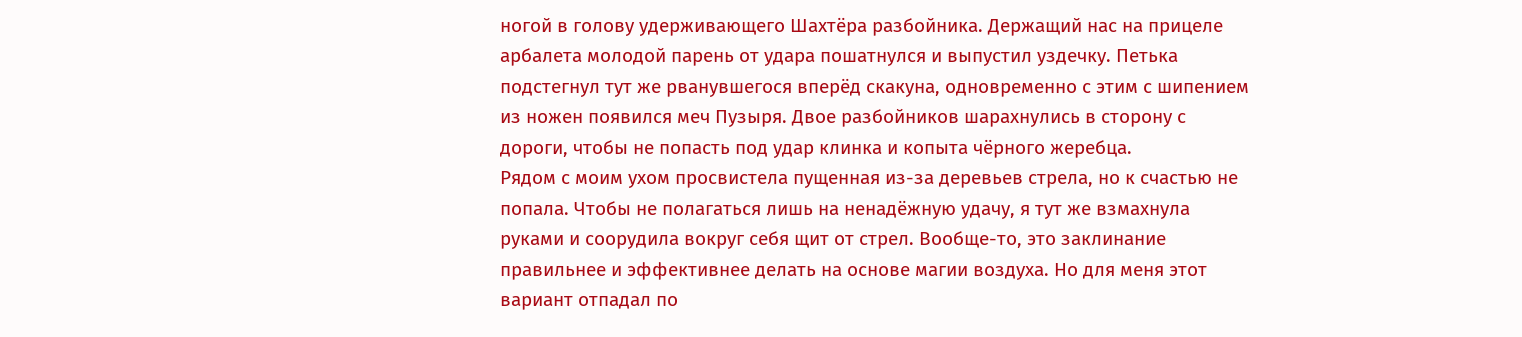ногой в голову удерживающего Шахтёра разбойника. Держащий нас на прицеле арбалета молодой парень от удара пошатнулся и выпустил уздечку. Петька подстегнул тут же рванувшегося вперёд скакуна, одновременно с этим с шипением из ножен появился меч Пузыря. Двое разбойников шарахнулись в сторону с дороги, чтобы не попасть под удар клинка и копыта чёрного жеребца.
Рядом с моим ухом просвистела пущенная из-за деревьев стрела, но к счастью не попала. Чтобы не полагаться лишь на ненадёжную удачу, я тут же взмахнула руками и соорудила вокруг себя щит от стрел. Вообще-то, это заклинание правильнее и эффективнее делать на основе магии воздуха. Но для меня этот вариант отпадал по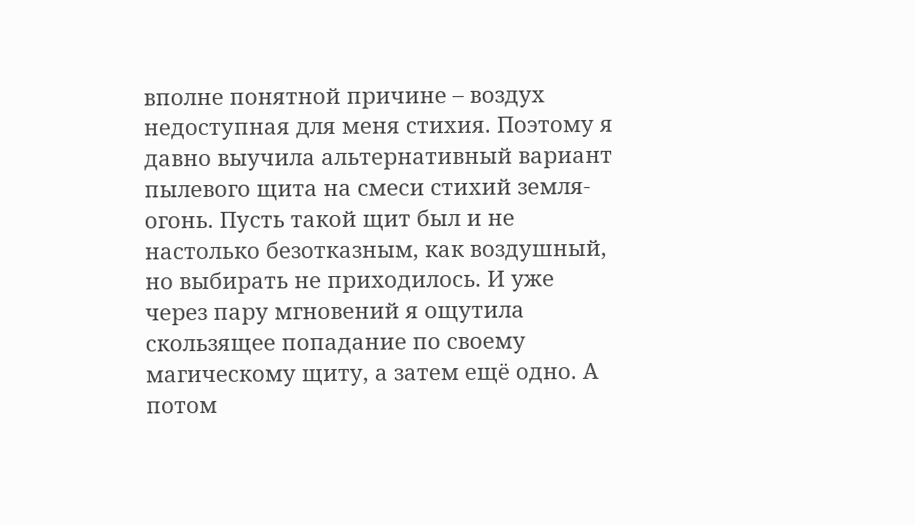вполне понятной причине – воздух недоступная для меня стихия. Поэтому я давно выучила альтернативный вариант пылевого щита на смеси стихий земля-огонь. Пусть такой щит был и не настолько безотказным, как воздушный, но выбирать не приходилось. И уже через пару мгновений я ощутила скользящее попадание по своему магическому щиту, а затем ещё одно. А потом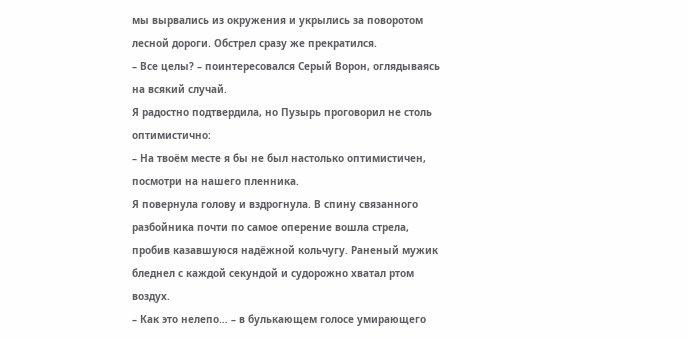мы вырвались из окружения и укрылись за поворотом лесной дороги. Обстрел сразу же прекратился.
– Все целы? – поинтересовался Серый Ворон, оглядываясь на всякий случай.
Я радостно подтвердила, но Пузырь проговорил не столь оптимистично:
– На твоём месте я бы не был настолько оптимистичен, посмотри на нашего пленника.
Я повернула голову и вздрогнула. В спину связанного разбойника почти по самое оперение вошла стрела, пробив казавшуюся надёжной кольчугу. Раненый мужик бледнел с каждой секундой и судорожно хватал ртом воздух.
– Как это нелепо… – в булькающем голосе умирающего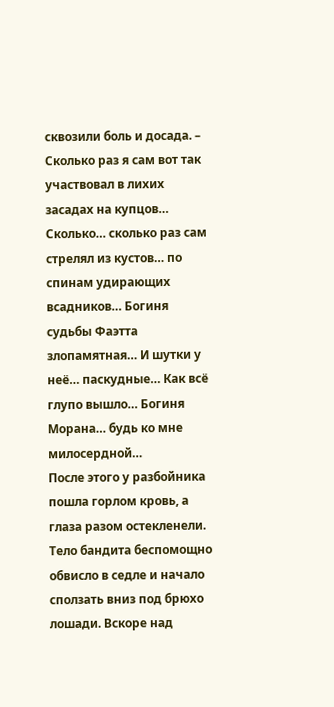сквозили боль и досада. – Сколько раз я сам вот так участвовал в лихих засадах на купцов… Сколько… сколько раз сам стрелял из кустов… по спинам удирающих всадников… Богиня судьбы Фаэтта злопамятная… И шутки у неё… паскудные… Как всё глупо вышло… Богиня Морана… будь ко мне милосердной…
После этого у разбойника пошла горлом кровь, а глаза разом остекленели. Тело бандита беспомощно обвисло в седле и начало сползать вниз под брюхо лошади. Вскоре над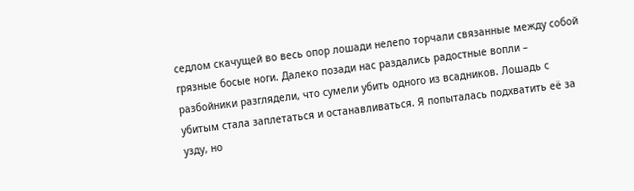седлом скачущей во весь опор лошади нелепо торчали связанные между собой грязные босые ноги. Далеко позади нас раздались радостные вопли – разбойники разглядели, что сумели убить одного из всадников. Лошадь с убитым стала заплетаться и останавливаться. Я попыталась подхватить её за узду, но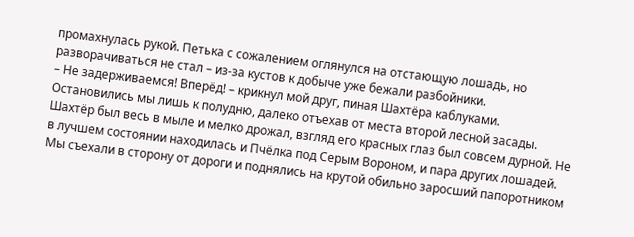промахнулась рукой. Петька с сожалением оглянулся на отстающую лошадь, но разворачиваться не стал – из-за кустов к добыче уже бежали разбойники.
– Не задерживаемся! Вперёд! – крикнул мой друг, пиная Шахтёра каблуками.
Остановились мы лишь к полудню, далеко отъехав от места второй лесной засады. Шахтёр был весь в мыле и мелко дрожал, взгляд его красных глаз был совсем дурной. Не в лучшем состоянии находилась и Пчёлка под Серым Вороном, и пара других лошадей. Мы съехали в сторону от дороги и поднялись на крутой обильно заросший папоротником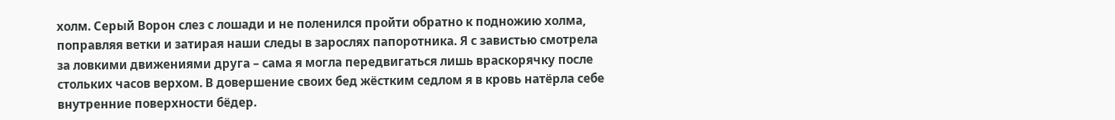холм. Серый Ворон слез с лошади и не поленился пройти обратно к подножию холма, поправляя ветки и затирая наши следы в зарослях папоротника. Я с завистью смотрела за ловкими движениями друга – сама я могла передвигаться лишь враскорячку после стольких часов верхом. В довершение своих бед жёстким седлом я в кровь натёрла себе внутренние поверхности бёдер.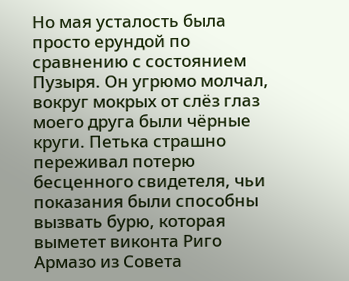Но мая усталость была просто ерундой по сравнению с состоянием Пузыря. Он угрюмо молчал, вокруг мокрых от слёз глаз моего друга были чёрные круги. Петька страшно переживал потерю бесценного свидетеля, чьи показания были способны вызвать бурю, которая выметет виконта Риго Армазо из Совета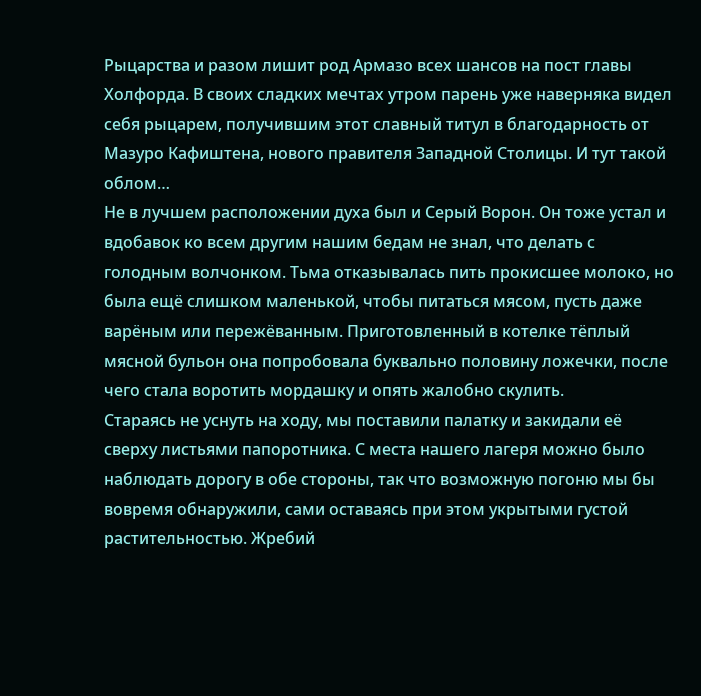Рыцарства и разом лишит род Армазо всех шансов на пост главы Холфорда. В своих сладких мечтах утром парень уже наверняка видел себя рыцарем, получившим этот славный титул в благодарность от Мазуро Кафиштена, нового правителя Западной Столицы. И тут такой облом…
Не в лучшем расположении духа был и Серый Ворон. Он тоже устал и вдобавок ко всем другим нашим бедам не знал, что делать с голодным волчонком. Тьма отказывалась пить прокисшее молоко, но была ещё слишком маленькой, чтобы питаться мясом, пусть даже варёным или пережёванным. Приготовленный в котелке тёплый мясной бульон она попробовала буквально половину ложечки, после чего стала воротить мордашку и опять жалобно скулить.
Стараясь не уснуть на ходу, мы поставили палатку и закидали её сверху листьями папоротника. С места нашего лагеря можно было наблюдать дорогу в обе стороны, так что возможную погоню мы бы вовремя обнаружили, сами оставаясь при этом укрытыми густой растительностью. Жребий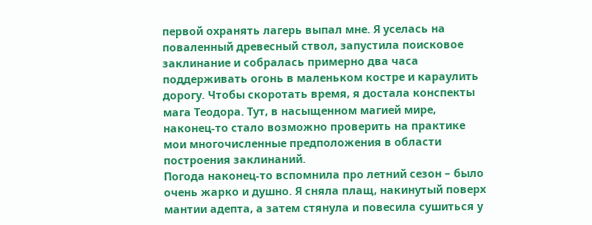первой охранять лагерь выпал мне. Я уселась на поваленный древесный ствол, запустила поисковое заклинание и собралась примерно два часа поддерживать огонь в маленьком костре и караулить дорогу. Чтобы скоротать время, я достала конспекты мага Теодора. Тут, в насыщенном магией мире, наконец-то стало возможно проверить на практике мои многочисленные предположения в области построения заклинаний.
Погода наконец-то вспомнила про летний сезон – было очень жарко и душно. Я сняла плащ, накинутый поверх мантии адепта, а затем стянула и повесила сушиться у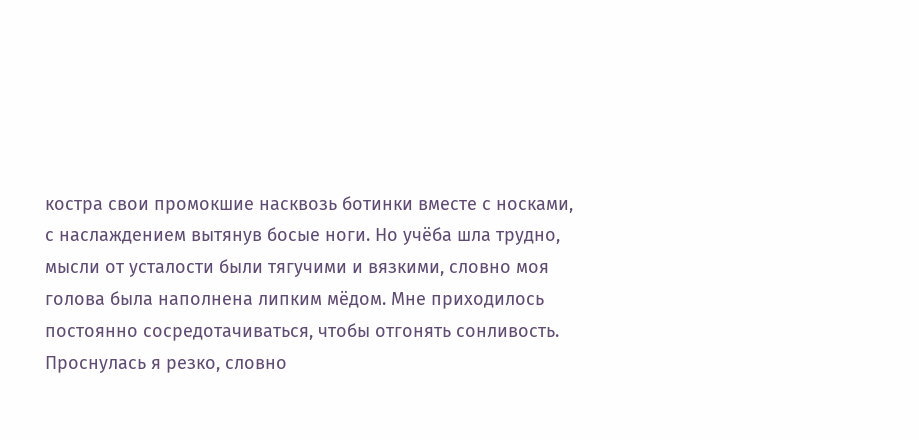костра свои промокшие насквозь ботинки вместе с носками, с наслаждением вытянув босые ноги. Но учёба шла трудно, мысли от усталости были тягучими и вязкими, словно моя голова была наполнена липким мёдом. Мне приходилось постоянно сосредотачиваться, чтобы отгонять сонливость.
Проснулась я резко, словно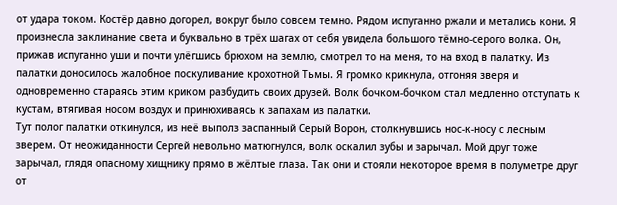от удара током. Костёр давно догорел, вокруг было совсем темно. Рядом испуганно ржали и метались кони. Я произнесла заклинание света и буквально в трёх шагах от себя увидела большого тёмно-серого волка. Он, прижав испуганно уши и почти улёгшись брюхом на землю, смотрел то на меня, то на вход в палатку. Из палатки доносилось жалобное поскуливание крохотной Тьмы. Я громко крикнула, отгоняя зверя и одновременно стараясь этим криком разбудить своих друзей. Волк бочком-бочком стал медленно отступать к кустам, втягивая носом воздух и принюхиваясь к запахам из палатки.
Тут полог палатки откинулся, из неё выполз заспанный Серый Ворон, столкнувшись нос-к-носу с лесным зверем. От неожиданности Сергей невольно матюгнулся, волк оскалил зубы и зарычал. Мой друг тоже зарычал, глядя опасному хищнику прямо в жёлтые глаза. Так они и стояли некоторое время в полуметре друг от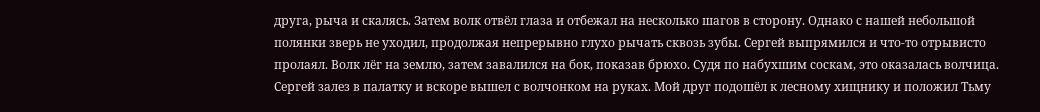друга, рыча и скалясь. Затем волк отвёл глаза и отбежал на несколько шагов в сторону. Однако с нашей небольшой полянки зверь не уходил, продолжая непрерывно глухо рычать сквозь зубы. Сергей выпрямился и что-то отрывисто пролаял. Волк лёг на землю, затем завалился на бок, показав брюхо. Судя по набухшим соскам, это оказалась волчица.
Сергей залез в палатку и вскоре вышел с волчонком на руках. Мой друг подошёл к лесному хищнику и положил Тьму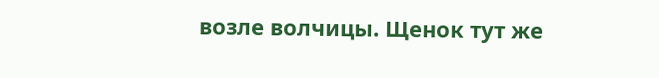возле волчицы. Щенок тут же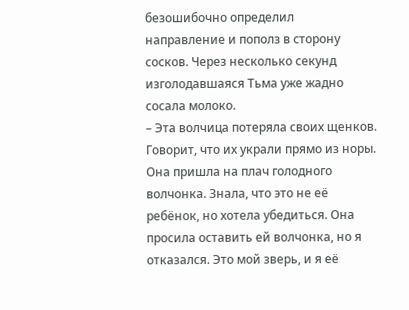безошибочно определил направление и пополз в сторону сосков. Через несколько секунд изголодавшаяся Тьма уже жадно сосала молоко.
– Эта волчица потеряла своих щенков. Говорит, что их украли прямо из норы. Она пришла на плач голодного волчонка. Знала, что это не её ребёнок, но хотела убедиться. Она просила оставить ей волчонка, но я отказался. Это мой зверь, и я её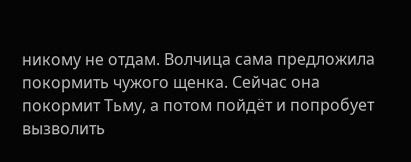никому не отдам. Волчица сама предложила покормить чужого щенка. Сейчас она покормит Тьму, а потом пойдёт и попробует вызволить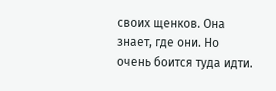своих щенков. Она знает, где они. Но очень боится туда идти.